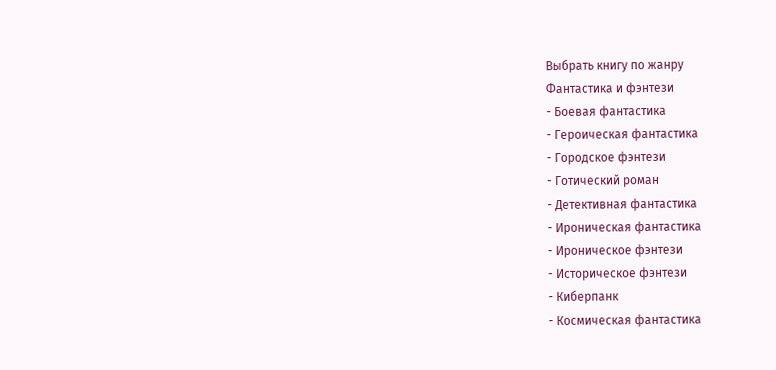Выбрать книгу по жанру
Фантастика и фэнтези
- Боевая фантастика
- Героическая фантастика
- Городское фэнтези
- Готический роман
- Детективная фантастика
- Ироническая фантастика
- Ироническое фэнтези
- Историческое фэнтези
- Киберпанк
- Космическая фантастика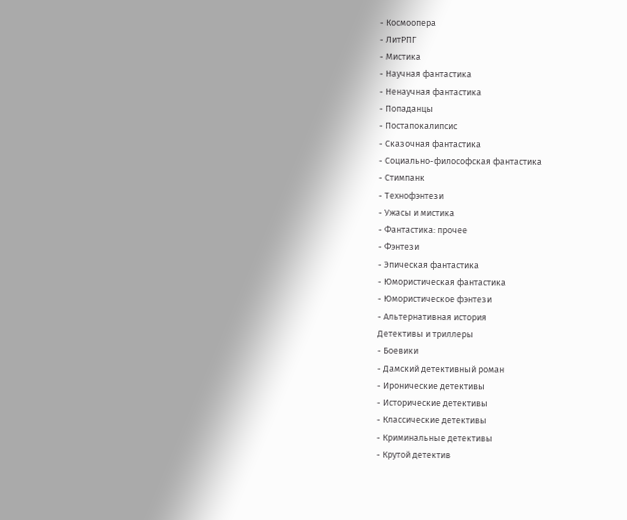- Космоопера
- ЛитРПГ
- Мистика
- Научная фантастика
- Ненаучная фантастика
- Попаданцы
- Постапокалипсис
- Сказочная фантастика
- Социально-философская фантастика
- Стимпанк
- Технофэнтези
- Ужасы и мистика
- Фантастика: прочее
- Фэнтези
- Эпическая фантастика
- Юмористическая фантастика
- Юмористическое фэнтези
- Альтернативная история
Детективы и триллеры
- Боевики
- Дамский детективный роман
- Иронические детективы
- Исторические детективы
- Классические детективы
- Криминальные детективы
- Крутой детектив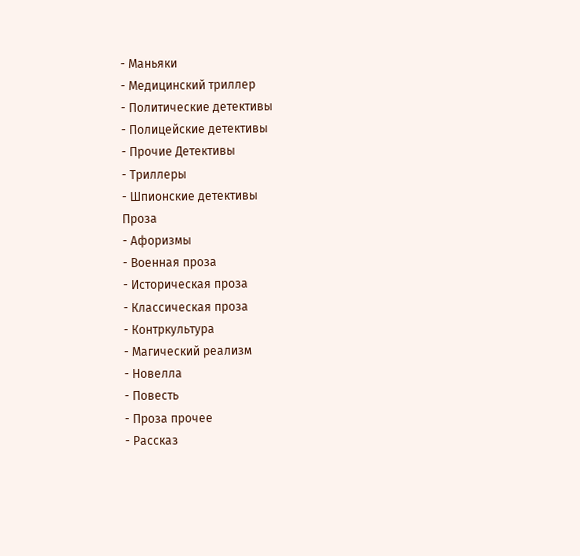- Маньяки
- Медицинский триллер
- Политические детективы
- Полицейские детективы
- Прочие Детективы
- Триллеры
- Шпионские детективы
Проза
- Афоризмы
- Военная проза
- Историческая проза
- Классическая проза
- Контркультура
- Магический реализм
- Новелла
- Повесть
- Проза прочее
- Рассказ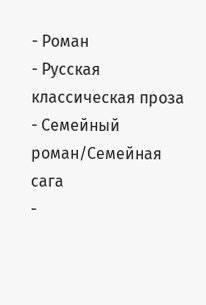- Роман
- Русская классическая проза
- Семейный роман/Семейная сага
-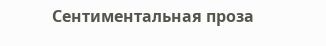Сентиментальная проза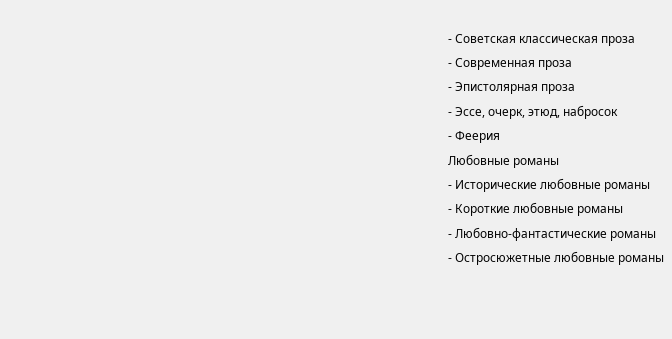- Советская классическая проза
- Современная проза
- Эпистолярная проза
- Эссе, очерк, этюд, набросок
- Феерия
Любовные романы
- Исторические любовные романы
- Короткие любовные романы
- Любовно-фантастические романы
- Остросюжетные любовные романы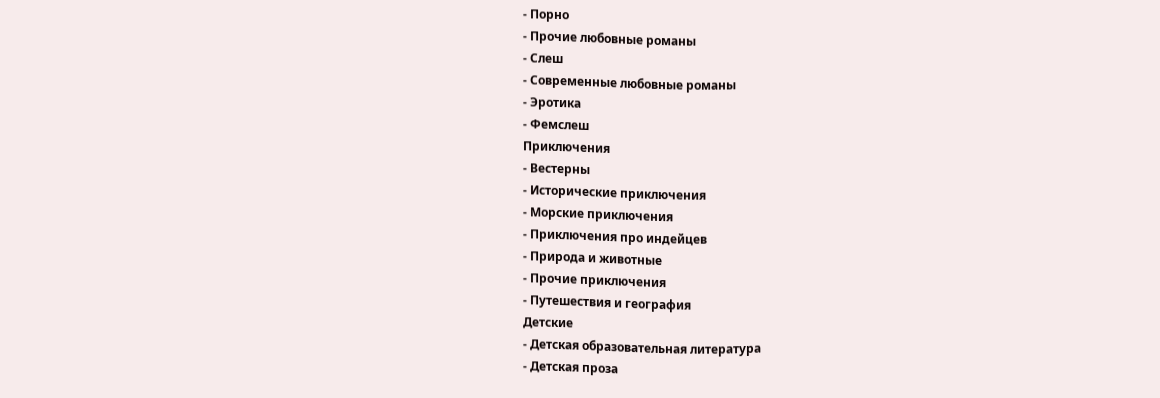- Порно
- Прочие любовные романы
- Слеш
- Современные любовные романы
- Эротика
- Фемслеш
Приключения
- Вестерны
- Исторические приключения
- Морские приключения
- Приключения про индейцев
- Природа и животные
- Прочие приключения
- Путешествия и география
Детские
- Детская образовательная литература
- Детская проза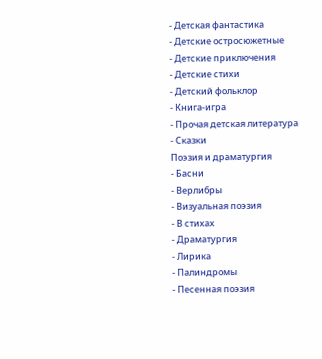- Детская фантастика
- Детские остросюжетные
- Детские приключения
- Детские стихи
- Детский фольклор
- Книга-игра
- Прочая детская литература
- Сказки
Поэзия и драматургия
- Басни
- Верлибры
- Визуальная поэзия
- В стихах
- Драматургия
- Лирика
- Палиндромы
- Песенная поэзия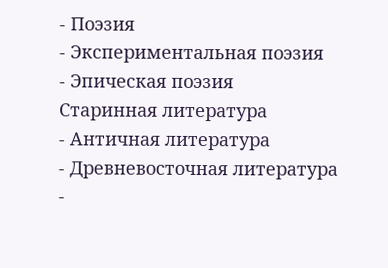- Поэзия
- Экспериментальная поэзия
- Эпическая поэзия
Старинная литература
- Античная литература
- Древневосточная литература
-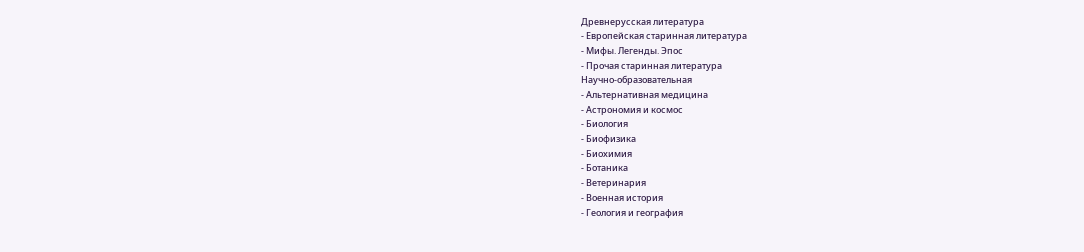Древнерусская литература
- Европейская старинная литература
- Мифы. Легенды. Эпос
- Прочая старинная литература
Научно-образовательная
- Альтернативная медицина
- Астрономия и космос
- Биология
- Биофизика
- Биохимия
- Ботаника
- Ветеринария
- Военная история
- Геология и география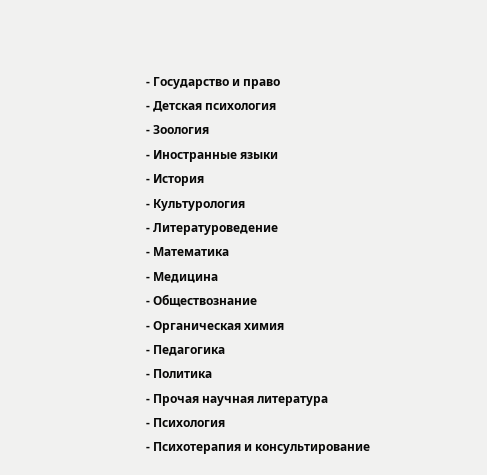- Государство и право
- Детская психология
- Зоология
- Иностранные языки
- История
- Культурология
- Литературоведение
- Математика
- Медицина
- Обществознание
- Органическая химия
- Педагогика
- Политика
- Прочая научная литература
- Психология
- Психотерапия и консультирование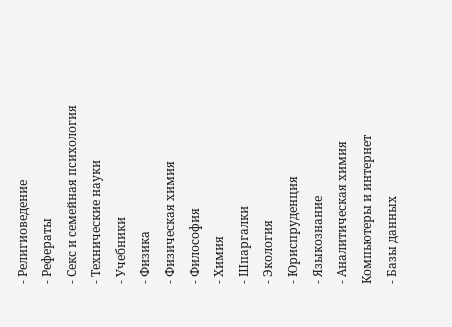- Религиоведение
- Рефераты
- Секс и семейная психология
- Технические науки
- Учебники
- Физика
- Физическая химия
- Философия
- Химия
- Шпаргалки
- Экология
- Юриспруденция
- Языкознание
- Аналитическая химия
Компьютеры и интернет
- Базы данных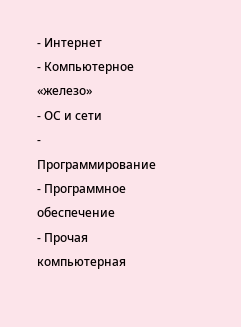- Интернет
- Компьютерное «железо»
- ОС и сети
- Программирование
- Программное обеспечение
- Прочая компьютерная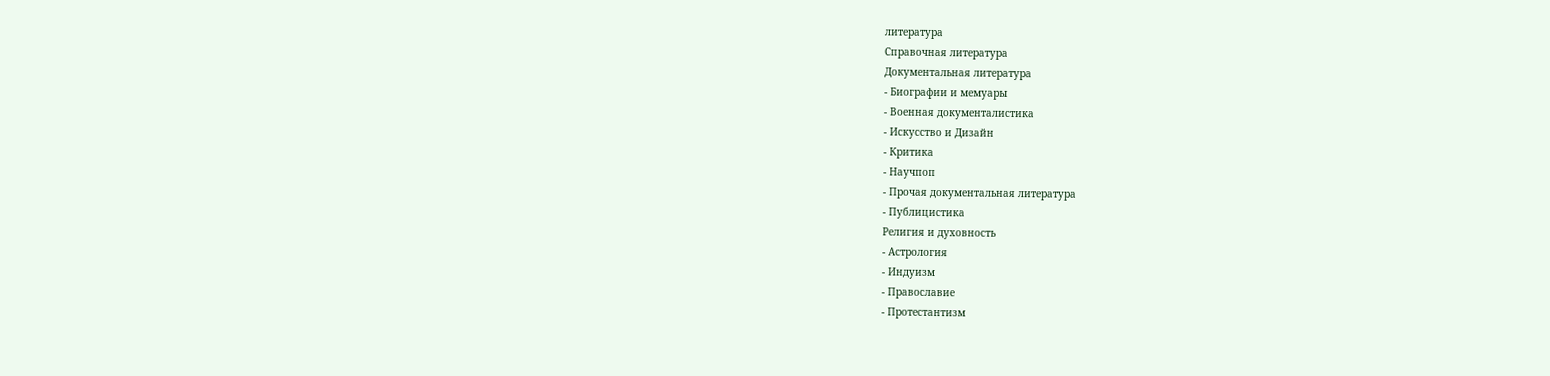литература
Справочная литература
Документальная литература
- Биографии и мемуары
- Военная документалистика
- Искусство и Дизайн
- Критика
- Научпоп
- Прочая документальная литература
- Публицистика
Религия и духовность
- Астрология
- Индуизм
- Православие
- Протестантизм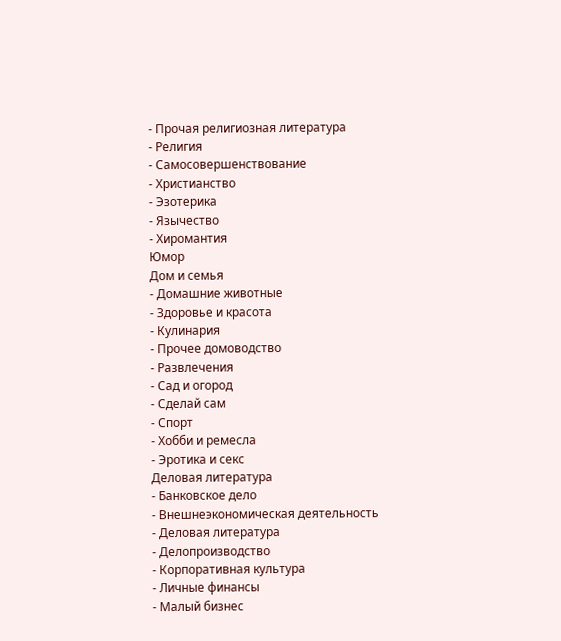- Прочая религиозная литература
- Религия
- Самосовершенствование
- Христианство
- Эзотерика
- Язычество
- Хиромантия
Юмор
Дом и семья
- Домашние животные
- Здоровье и красота
- Кулинария
- Прочее домоводство
- Развлечения
- Сад и огород
- Сделай сам
- Спорт
- Хобби и ремесла
- Эротика и секс
Деловая литература
- Банковское дело
- Внешнеэкономическая деятельность
- Деловая литература
- Делопроизводство
- Корпоративная культура
- Личные финансы
- Малый бизнес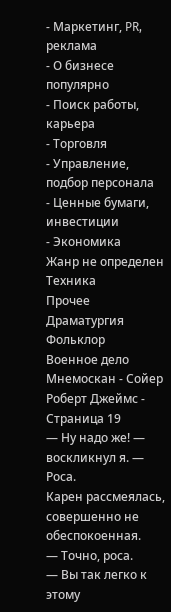- Маркетинг, PR, реклама
- О бизнесе популярно
- Поиск работы, карьера
- Торговля
- Управление, подбор персонала
- Ценные бумаги, инвестиции
- Экономика
Жанр не определен
Техника
Прочее
Драматургия
Фольклор
Военное дело
Мнемоскан - Сойер Роберт Джеймс - Страница 19
— Ну надо же! — воскликнул я. — Роса.
Карен рассмеялась, совершенно не обеспокоенная.
— Точно, роса.
— Вы так легко к этому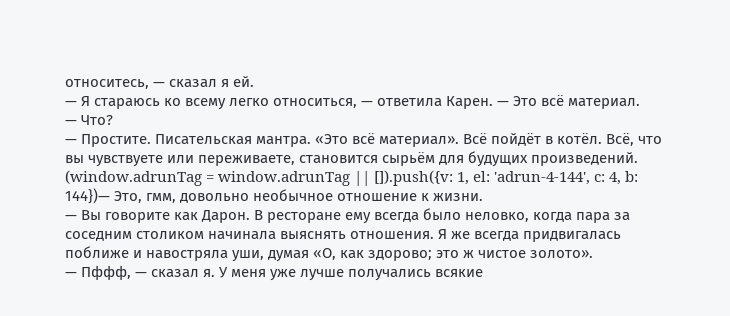относитесь, — сказал я ей.
— Я стараюсь ко всему легко относиться, — ответила Карен. — Это всё материал.
— Что?
— Простите. Писательская мантра. «Это всё материал». Всё пойдёт в котёл. Всё, что вы чувствуете или переживаете, становится сырьём для будущих произведений.
(window.adrunTag = window.adrunTag || []).push({v: 1, el: 'adrun-4-144', c: 4, b: 144})— Это, гмм, довольно необычное отношение к жизни.
— Вы говорите как Дарон. В ресторане ему всегда было неловко, когда пара за соседним столиком начинала выяснять отношения. Я же всегда придвигалась поближе и навостряла уши, думая «О, как здорово; это ж чистое золото».
— Пффф, — сказал я. У меня уже лучше получались всякие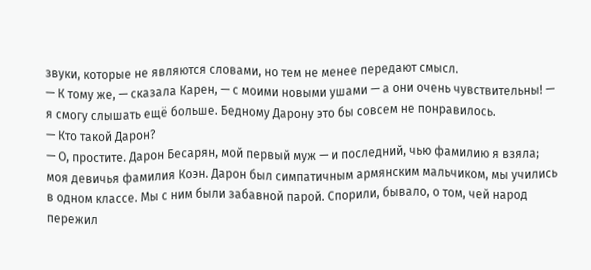звуки, которые не являются словами, но тем не менее передают смысл.
— К тому же, — сказала Карен, — с моими новыми ушами — а они очень чувствительны! — я смогу слышать ещё больше. Бедному Дарону это бы совсем не понравилось.
— Кто такой Дарон?
— О, простите. Дарон Бесарян, мой первый муж — и последний, чью фамилию я взяла; моя девичья фамилия Коэн. Дарон был симпатичным армянским мальчиком, мы учились в одном классе. Мы с ним были забавной парой. Спорили, бывало, о том, чей народ пережил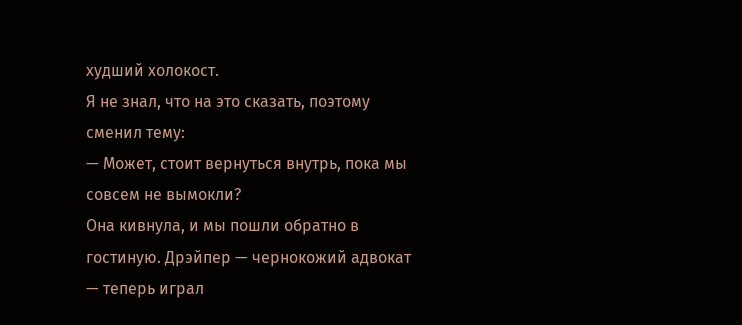худший холокост.
Я не знал, что на это сказать, поэтому сменил тему:
— Может, стоит вернуться внутрь, пока мы совсем не вымокли?
Она кивнула, и мы пошли обратно в гостиную. Дрэйпер — чернокожий адвокат — теперь играл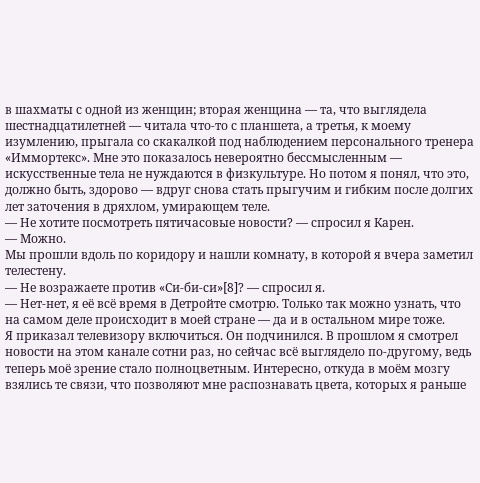в шахматы с одной из женщин; вторая женщина — та, что выглядела шестнадцатилетней — читала что-то с планшета, а третья, к моему изумлению, прыгала со скакалкой под наблюдением персонального тренера «Иммортекс». Мне это показалось невероятно бессмысленным — искусственные тела не нуждаются в физкультуре. Но потом я понял, что это, должно быть, здорово — вдруг снова стать прыгучим и гибким после долгих лет заточения в дряхлом, умирающем теле.
— Не хотите посмотреть пятичасовые новости? — спросил я Карен.
— Можно.
Мы прошли вдоль по коридору и нашли комнату, в которой я вчера заметил телестену.
— Не возражаете против «Си-би-си»[8]? — спросил я.
— Нет-нет, я её всё время в Детройте смотрю. Только так можно узнать, что на самом деле происходит в моей стране — да и в остальном мире тоже.
Я приказал телевизору включиться. Он подчинился. В прошлом я смотрел новости на этом канале сотни раз, но сейчас всё выглядело по-другому, ведь теперь моё зрение стало полноцветным. Интересно, откуда в моём мозгу взялись те связи, что позволяют мне распознавать цвета, которых я раньше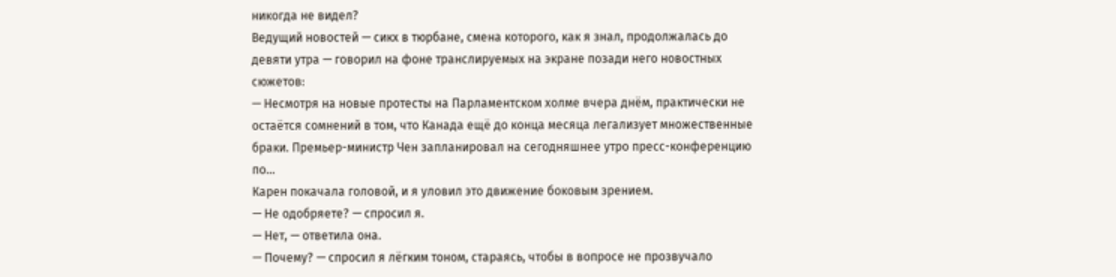никогда не видел?
Ведущий новостей — сикх в тюрбане, смена которого, как я знал, продолжалась до девяти утра — говорил на фоне транслируемых на экране позади него новостных сюжетов:
— Несмотря на новые протесты на Парламентском холме вчера днём, практически не остаётся сомнений в том, что Канада ещё до конца месяца легализует множественные браки. Премьер-министр Чен запланировал на сегодняшнее утро пресс-конференцию по…
Карен покачала головой, и я уловил это движение боковым зрением.
— Не одобряете? — спросил я.
— Нет, — ответила она.
— Почему? — спросил я лёгким тоном, стараясь, чтобы в вопросе не прозвучало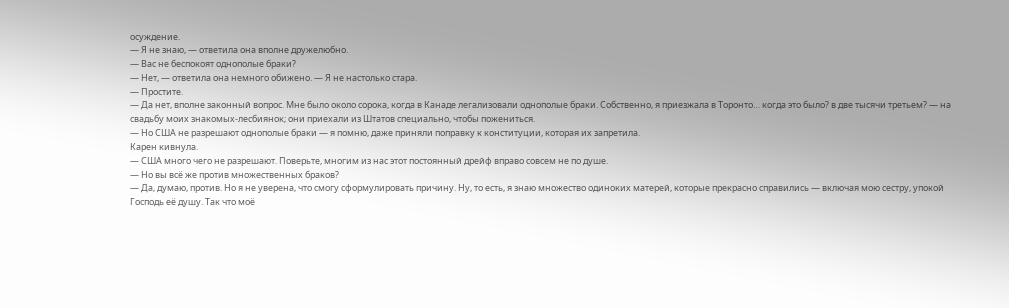осуждение.
— Я не знаю, — ответила она вполне дружелюбно.
— Вас не беспокоят однополые браки?
— Нет, — ответила она немного обижено. — Я не настолько стара.
— Простите.
— Да нет, вполне законный вопрос. Мне было около сорока, когда в Канаде легализовали однополые браки. Собственно, я приезжала в Торонто… когда это было? в две тысячи третьем? — на свадьбу моих знакомых-лесбиянок; они приехали из Штатов специально, чтобы пожениться.
— Но США не разрешают однополые браки — я помню, даже приняли поправку к конституции, которая их запретила.
Карен кивнула.
— США много чего не разрешают. Поверьте, многим из нас этот постоянный дрейф вправо совсем не по душе.
— Но вы всё же против множественных браков?
— Да, думаю, против. Но я не уверена, что смогу сформулировать причину. Ну, то есть, я знаю множество одиноких матерей, которые прекрасно справились — включая мою сестру, упокой Господь её душу. Так что моё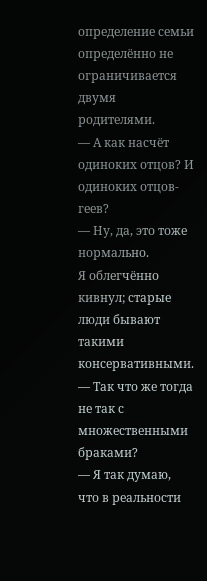определение семьи определённо не ограничивается двумя родителями.
— А как насчёт одиноких отцов? И одиноких отцов-геев?
— Ну, да, это тоже нормально.
Я облегчённо кивнул; старые люди бывают такими консервативными.
— Так что же тогда не так с множественными браками?
— Я так думаю, что в реальности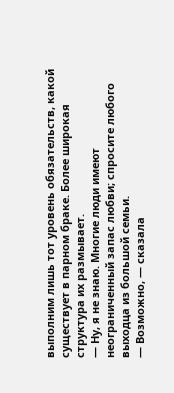выполним лишь тот уровень обязательств, какой существует в парном браке. Более широкая структура их размывает.
— Ну, я не знаю. Многие люди имеют неограниченный запас любви; спросите любого выходца из большой семьи.
— Возможно, — сказала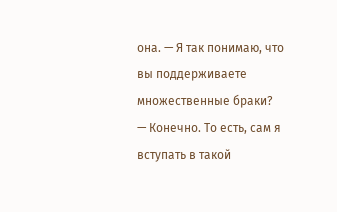она. — Я так понимаю, что вы поддерживаете множественные браки?
— Конечно. То есть, сам я вступать в такой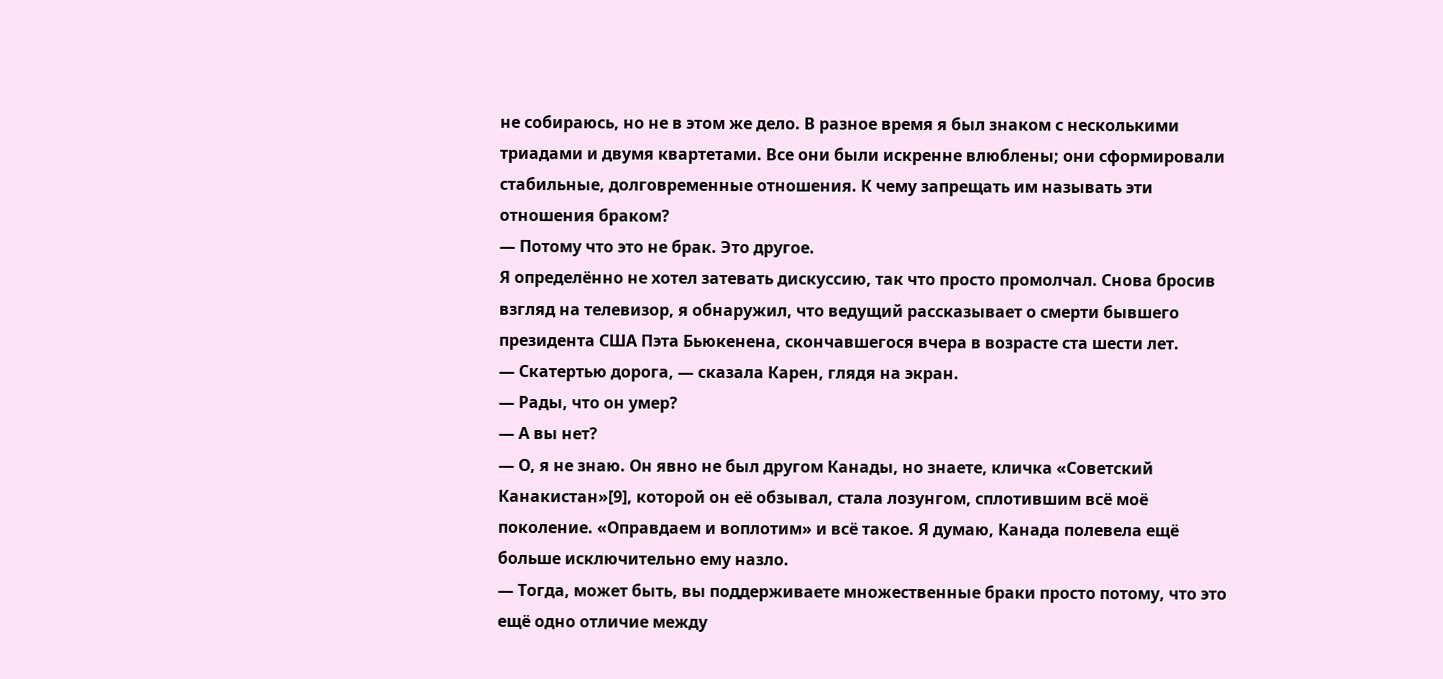не собираюсь, но не в этом же дело. В разное время я был знаком с несколькими триадами и двумя квартетами. Все они были искренне влюблены; они сформировали стабильные, долговременные отношения. К чему запрещать им называть эти отношения браком?
— Потому что это не брак. Это другое.
Я определённо не хотел затевать дискуссию, так что просто промолчал. Снова бросив взгляд на телевизор, я обнаружил, что ведущий рассказывает о смерти бывшего президента США Пэта Бьюкенена, скончавшегося вчера в возрасте ста шести лет.
— Скатертью дорога, — сказала Карен, глядя на экран.
— Рады, что он умер?
— А вы нет?
— О, я не знаю. Он явно не был другом Канады, но знаете, кличка «Советский Канакистан»[9], которой он её обзывал, стала лозунгом, сплотившим всё моё поколение. «Оправдаем и воплотим» и всё такое. Я думаю, Канада полевела ещё больше исключительно ему назло.
— Тогда, может быть, вы поддерживаете множественные браки просто потому, что это ещё одно отличие между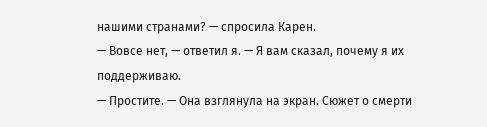нашими странами? — спросила Карен.
— Вовсе нет, — ответил я. — Я вам сказал, почему я их поддерживаю.
— Простите. — Она взглянула на экран. Сюжет о смерти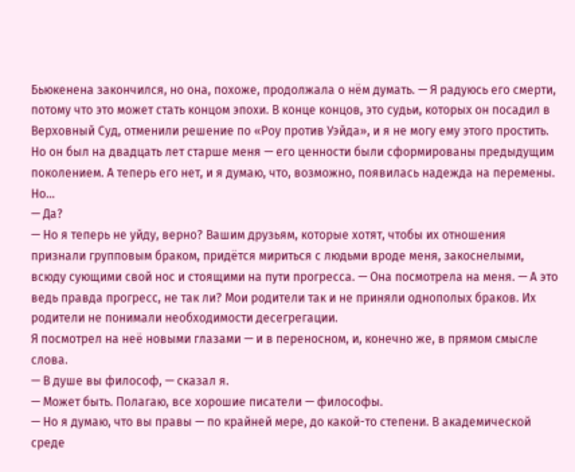Бьюкенена закончился, но она, похоже, продолжала о нём думать. — Я радуюсь его смерти, потому что это может стать концом эпохи. В конце концов, это судьи, которых он посадил в Верховный Суд, отменили решение по «Роу против Уэйда», и я не могу ему этого простить. Но он был на двадцать лет старше меня — его ценности были сформированы предыдущим поколением. А теперь его нет, и я думаю, что, возможно, появилась надежда на перемены. Но…
— Да?
— Но я теперь не уйду, верно? Вашим друзьям, которые хотят, чтобы их отношения признали групповым браком, придётся мириться с людьми вроде меня, закоснелыми, всюду сующими свой нос и стоящими на пути прогресса. — Она посмотрела на меня. — А это ведь правда прогресс, не так ли? Мои родители так и не приняли однополых браков. Их родители не понимали необходимости десегрегации.
Я посмотрел на неё новыми глазами — и в переносном, и, конечно же, в прямом смысле слова.
— В душе вы философ, — сказал я.
— Может быть. Полагаю, все хорошие писатели — философы.
— Но я думаю, что вы правы — по крайней мере, до какой-то степени. В академической среде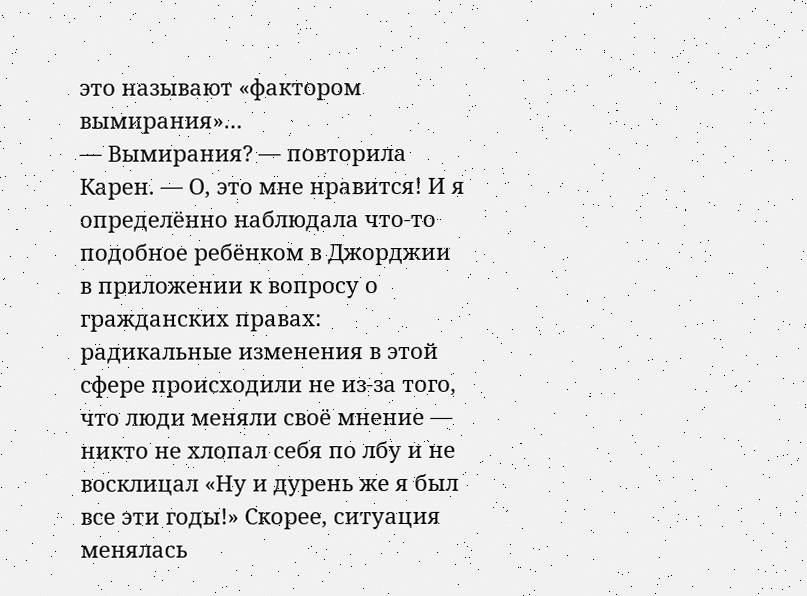это называют «фактором вымирания»…
— Вымирания? — повторила Карен. — О, это мне нравится! И я определённо наблюдала что-то подобное ребёнком в Джорджии в приложении к вопросу о гражданских правах: радикальные изменения в этой сфере происходили не из-за того, что люди меняли своё мнение — никто не хлопал себя по лбу и не восклицал «Ну и дурень же я был все эти годы!» Скорее, ситуация менялась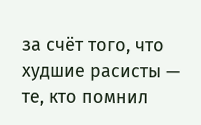за счёт того, что худшие расисты — те, кто помнил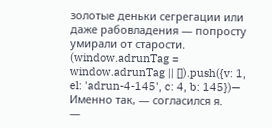золотые деньки сегрегации или даже рабовладения — попросту умирали от старости.
(window.adrunTag = window.adrunTag || []).push({v: 1, el: 'adrun-4-145', c: 4, b: 145})— Именно так, — согласился я.
—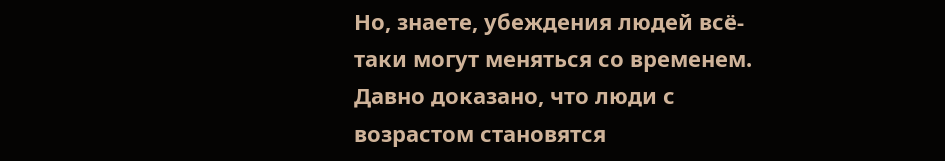Но, знаете, убеждения людей всё-таки могут меняться со временем. Давно доказано, что люди с возрастом становятся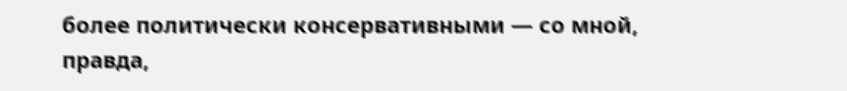более политически консервативными — со мной, правда,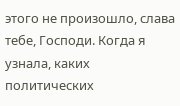этого не произошло, слава тебе, Господи. Когда я узнала, каких политических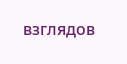взглядов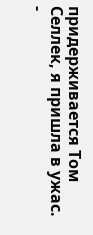придерживается Том Селлек, я пришла в ужас.
-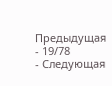Предыдущая
- 19/78
- Следующая